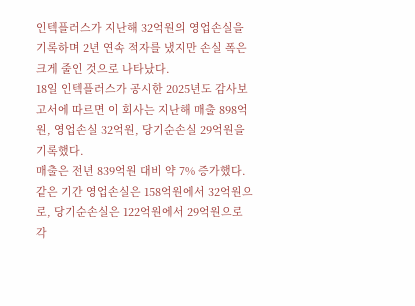인텍플러스가 지난해 32억원의 영업손실을 기록하며 2년 연속 적자를 냈지만 손실 폭은 크게 줄인 것으로 나타났다.
18일 인텍플러스가 공시한 2025년도 감사보고서에 따르면 이 회사는 지난해 매출 898억원, 영업손실 32억원, 당기순손실 29억원을 기록했다.
매출은 전년 839억원 대비 약 7% 증가했다. 같은 기간 영업손실은 158억원에서 32억원으로, 당기순손실은 122억원에서 29억원으로 각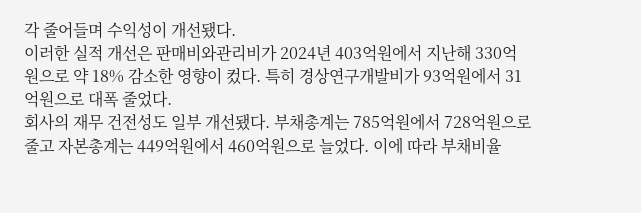각 줄어들며 수익성이 개선됐다.
이러한 실적 개선은 판매비와관리비가 2024년 403억원에서 지난해 330억원으로 약 18% 감소한 영향이 컸다. 특히 경상연구개발비가 93억원에서 31억원으로 대폭 줄었다.
회사의 재무 건전성도 일부 개선됐다. 부채총계는 785억원에서 728억원으로 줄고 자본총계는 449억원에서 460억원으로 늘었다. 이에 따라 부채비율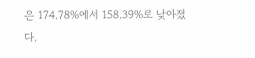은 174.78%에서 158.39%로 낮아졌다.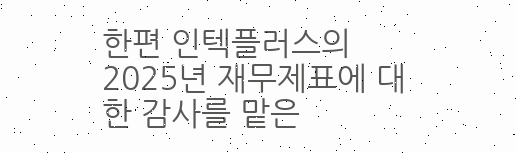한편 인텍플러스의 2025년 재무제표에 대한 감사를 맡은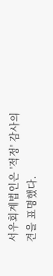서우회계법인은 '적정' 감사의견을 표명했다.